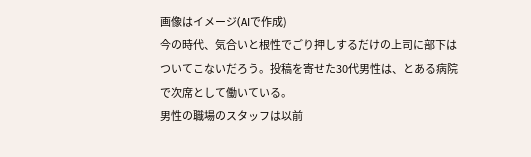画像はイメージ(AIで作成)
今の時代、気合いと根性でごり押しするだけの上司に部下はついてこないだろう。投稿を寄せた30代男性は、とある病院で次席として働いている。
男性の職場のスタッフは以前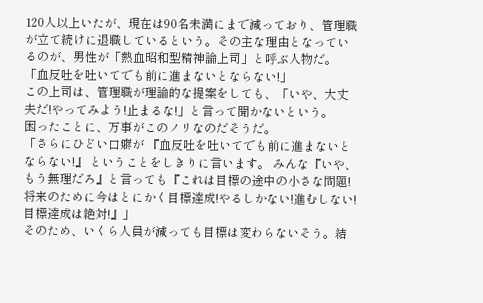120人以上いたが、現在は90名未満にまで減っており、管理職が立て続けに退職しているという。その主な理由となっているのが、男性が「熱血昭和型精神論上司」と呼ぶ人物だ。
「血反吐を吐いてでも前に進まないとならない!」
この上司は、管理職が理論的な提案をしても、「いや、大丈夫だ!やってみよう!止まるな!」と言って聞かないという。
困ったことに、万事がこのノリなのだそうだ。
「さらにひどい口癖が 『血反吐を吐いてでも前に進まないとならない!』 ということをしきりに言います。 みんな『いや、もう無理だろ』と言っても『これは目標の途中の小さな問題!将来のために今はとにかく目標達成!やるしかない!進むしない!目標達成は絶対!』」
そのため、いくら人員が減っても目標は変わらないそう。結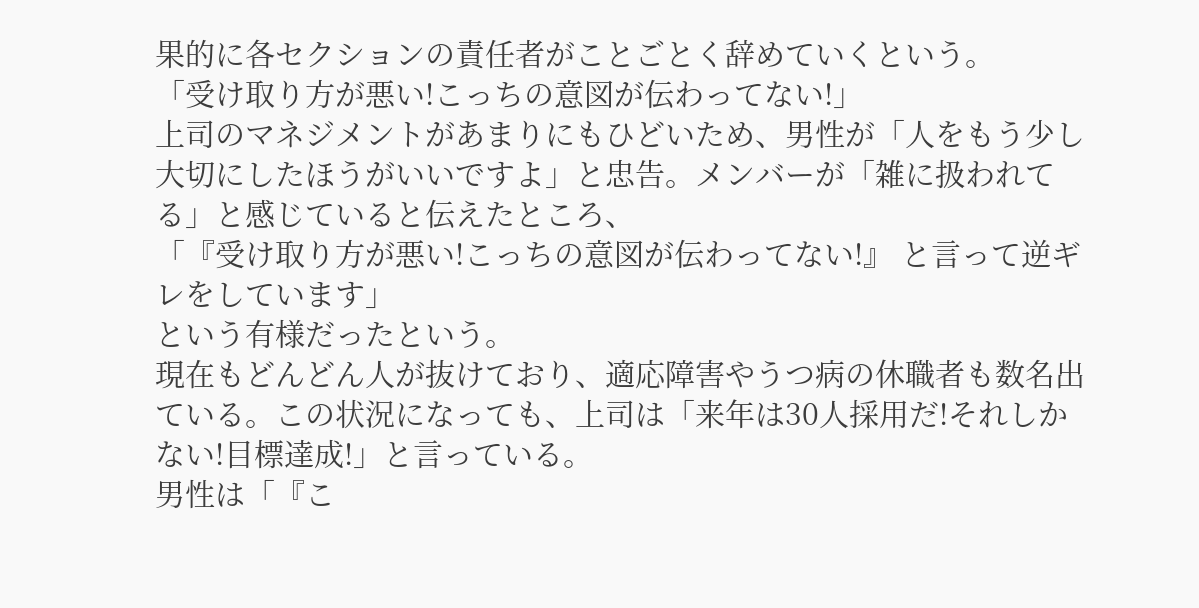果的に各セクションの責任者がことごとく辞めていくという。
「受け取り方が悪い!こっちの意図が伝わってない!」
上司のマネジメントがあまりにもひどいため、男性が「人をもう少し大切にしたほうがいいですよ」と忠告。メンバーが「雑に扱われてる」と感じていると伝えたところ、
「『受け取り方が悪い!こっちの意図が伝わってない!』 と言って逆ギレをしています」
という有様だったという。
現在もどんどん人が抜けており、適応障害やうつ病の休職者も数名出ている。この状況になっても、上司は「来年は30人採用だ!それしかない!目標達成!」と言っている。
男性は「『こ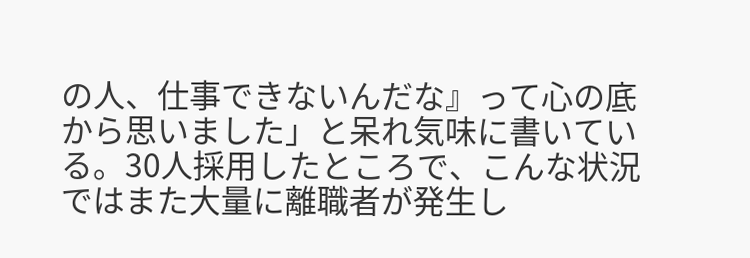の人、仕事できないんだな』って心の底から思いました」と呆れ気味に書いている。30人採用したところで、こんな状況ではまた大量に離職者が発生し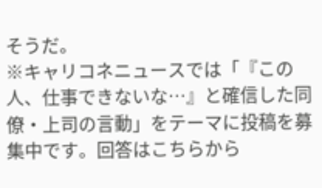そうだ。
※キャリコネニュースでは「『この人、仕事できないな…』と確信した同僚・上司の言動」をテーマに投稿を募集中です。回答はこちらから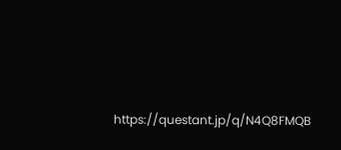https://questant.jp/q/N4Q8FMQB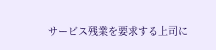サービス残業を要求する上司に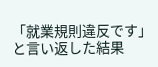「就業規則違反です」と言い返した結果